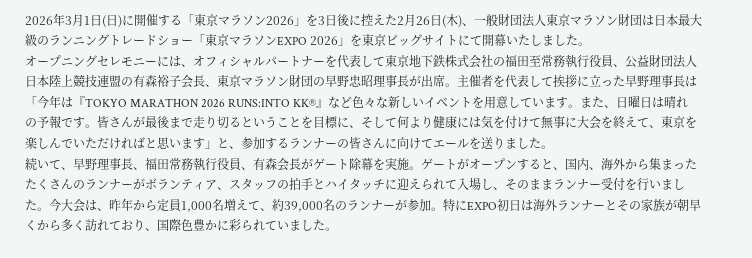2026年3月1日(日)に開催する「東京マラソン2026」を3日後に控えた2月26日(木)、一般財団法人東京マラソン財団は日本最大級のランニングトレードショー「東京マラソンEXPO 2026」を東京ビッグサイトにて開幕いたしました。
オープニングセレモニーには、オフィシャルパートナーを代表して東京地下鉄株式会社の福田至常務執行役員、公益財団法人日本陸上競技連盟の有森裕子会長、東京マラソン財団の早野忠昭理事長が出席。主催者を代表して挨拶に立った早野理事長は「今年は『TOKYO MARATHON 2026 RUNS:INTO KK®』など色々な新しいイベントを用意しています。また、日曜日は晴れの予報です。皆さんが最後まで走り切るということを目標に、そして何より健康には気を付けて無事に大会を終えて、東京を楽しんでいただければと思います」と、参加するランナーの皆さんに向けてエールを送りました。
続いて、早野理事長、福田常務執行役員、有森会長がゲート除幕を実施。ゲートがオープンすると、国内、海外から集まったたくさんのランナーがボランティア、スタッフの拍手とハイタッチに迎えられて入場し、そのままランナー受付を行いました。今大会は、昨年から定員1,000名増えて、約39,000名のランナーが参加。特にEXPO初日は海外ランナーとその家族が朝早くから多く訪れており、国際色豊かに彩られていました。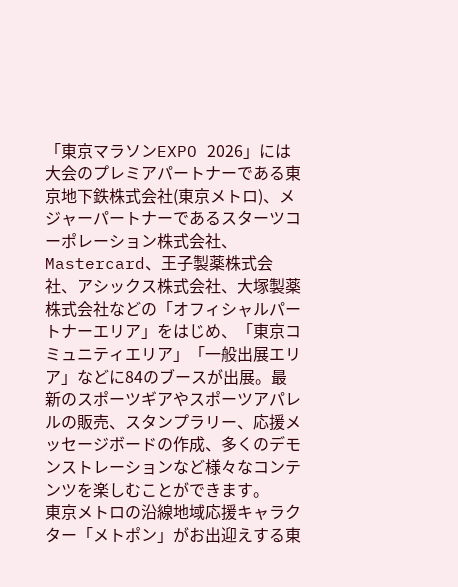「東京マラソンEXPO 2026」には大会のプレミアパートナーである東京地下鉄株式会社(東京メトロ)、メジャーパートナーであるスターツコーポレーション株式会社、Mastercard、王子製薬株式会社、アシックス株式会社、大塚製薬株式会社などの「オフィシャルパートナーエリア」をはじめ、「東京コミュニティエリア」「一般出展エリア」などに84のブースが出展。最新のスポーツギアやスポーツアパレルの販売、スタンプラリー、応援メッセージボードの作成、多くのデモンストレーションなど様々なコンテンツを楽しむことができます。
東京メトロの沿線地域応援キャラクター「メトポン」がお出迎えする東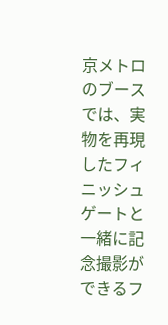京メトロのブースでは、実物を再現したフィニッシュゲートと一緒に記念撮影ができるフ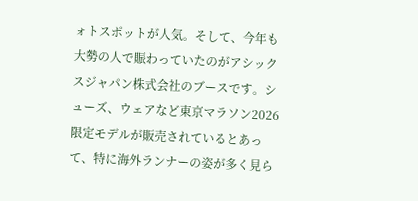ォトスポットが人気。そして、今年も大勢の人で賑わっていたのがアシックスジャパン株式会社のブースです。シューズ、ウェアなど東京マラソン2026限定モデルが販売されているとあって、特に海外ランナーの姿が多く見ら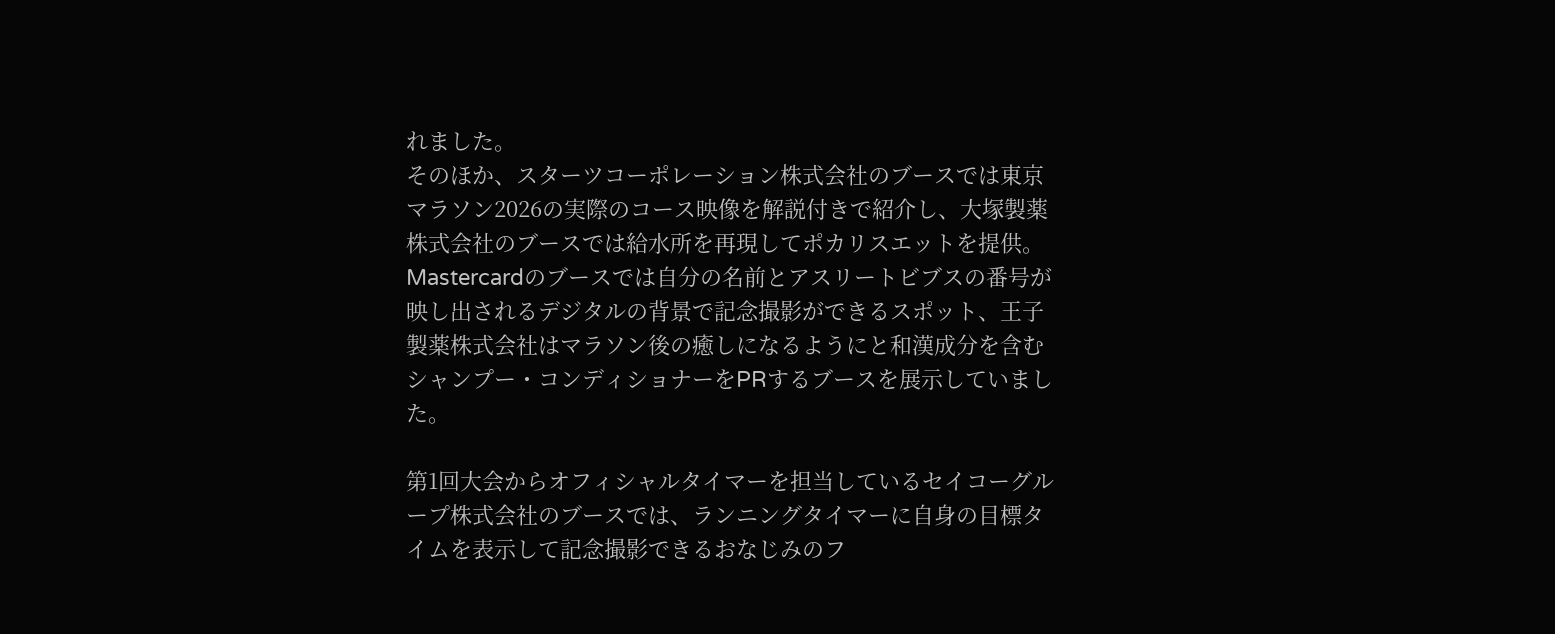れました。
そのほか、スターツコーポレーション株式会社のブースでは東京マラソン2026の実際のコース映像を解説付きで紹介し、大塚製薬株式会社のブースでは給水所を再現してポカリスエットを提供。Mastercardのブースでは自分の名前とアスリートビブスの番号が映し出されるデジタルの背景で記念撮影ができるスポット、王子製薬株式会社はマラソン後の癒しになるようにと和漢成分を含むシャンプー・コンディショナーをPRするブースを展示していました。

第1回大会からオフィシャルタイマーを担当しているセイコーグループ株式会社のブースでは、ランニングタイマーに自身の目標タイムを表示して記念撮影できるおなじみのフ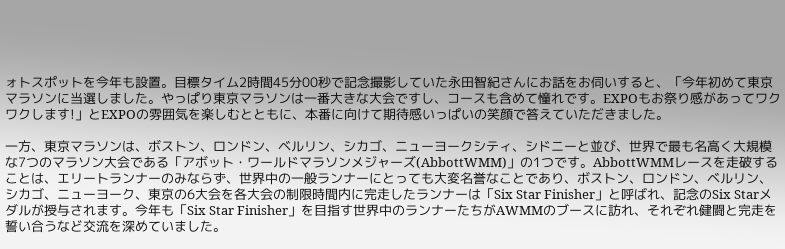ォトスポットを今年も設置。目標タイム2時間45分00秒で記念撮影していた永田智紀さんにお話をお伺いすると、「今年初めて東京マラソンに当選しました。やっぱり東京マラソンは一番大きな大会ですし、コースも含めて憧れです。EXPOもお祭り感があってワクワクします!」とEXPOの雰囲気を楽しむとともに、本番に向けて期待感いっぱいの笑顔で答えていただきました。

一方、東京マラソンは、ボストン、ロンドン、ベルリン、シカゴ、ニューヨークシティ、シドニーと並び、世界で最も名高く大規模な7つのマラソン大会である「アボット・ワールドマラソンメジャーズ(AbbottWMM)」の1つです。AbbottWMMレースを走破することは、エリートランナーのみならず、世界中の一般ランナーにとっても大変名誉なことであり、ボストン、ロンドン、ベルリン、シカゴ、ニューヨーク、東京の6大会を各大会の制限時間内に完走したランナーは「Six Star Finisher」と呼ばれ、記念のSix Starメダルが授与されます。今年も「Six Star Finisher」を目指す世界中のランナーたちがAWMMのブースに訪れ、それぞれ健闘と完走を誓い合うなど交流を深めていました。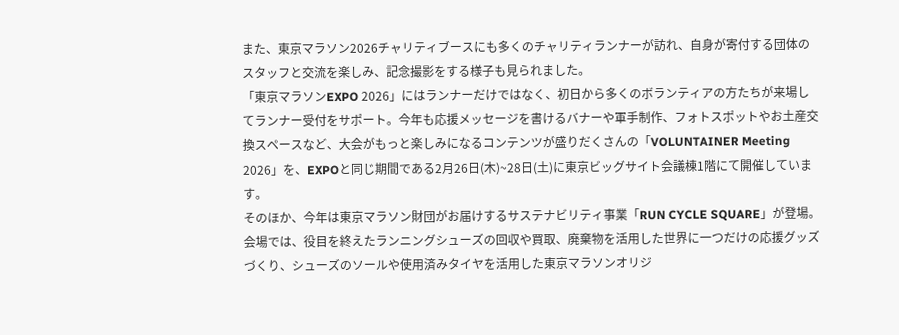また、東京マラソン2026チャリティブースにも多くのチャリティランナーが訪れ、自身が寄付する団体のスタッフと交流を楽しみ、記念撮影をする様子も見られました。
「東京マラソンEXPO 2026」にはランナーだけではなく、初日から多くのボランティアの方たちが来場してランナー受付をサポート。今年も応援メッセージを書けるバナーや軍手制作、フォトスポットやお土産交換スペースなど、大会がもっと楽しみになるコンテンツが盛りだくさんの「VOLUNTAINER Meeting 2026」を、EXPOと同じ期間である2月26日(木)~28日(土)に東京ビッグサイト会議棟1階にて開催しています。
そのほか、今年は東京マラソン財団がお届けするサステナビリティ事業「RUN CYCLE SQUARE」が登場。会場では、役目を終えたランニングシューズの回収や買取、廃棄物を活用した世界に一つだけの応援グッズづくり、シューズのソールや使用済みタイヤを活用した東京マラソンオリジ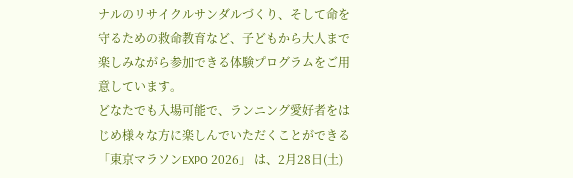ナルのリサイクルサンダルづくり、そして命を守るための救命教育など、子どもから大人まで楽しみながら参加できる体験プログラムをご用意しています。
どなたでも入場可能で、ランニング愛好者をはじめ様々な方に楽しんでいただくことができる「東京マラソンEXPO 2026」 は、2月28日(土)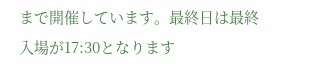まで開催しています。最終日は最終入場が17:30となります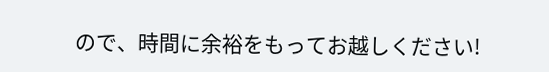ので、時間に余裕をもってお越しください!